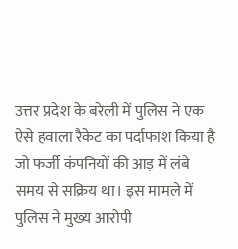उत्तर प्रदेश के बरेली में पुलिस ने एक ऐसे हवाला रैकेट का पर्दाफाश किया है जो फर्जी कंपनियों की आड़ में लंबे समय से सक्रिय था। इस मामले में पुलिस ने मुख्य आरोपी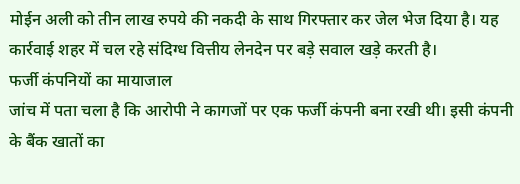मोईन अली को तीन लाख रुपये की नकदी के साथ गिरफ्तार कर जेल भेज दिया है। यह कार्रवाई शहर में चल रहे संदिग्ध वित्तीय लेनदेन पर बड़े सवाल खड़े करती है।
फर्जी कंपनियों का मायाजाल
जांच में पता चला है कि आरोपी ने कागजों पर एक फर्जी कंपनी बना रखी थी। इसी कंपनी के बैंक खातों का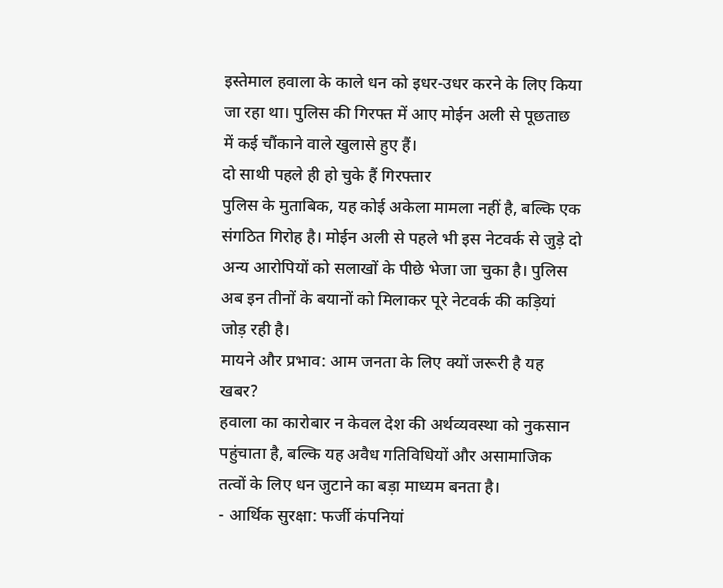इस्तेमाल हवाला के काले धन को इधर-उधर करने के लिए किया जा रहा था। पुलिस की गिरफ्त में आए मोईन अली से पूछताछ में कई चौंकाने वाले खुलासे हुए हैं।
दो साथी पहले ही हो चुके हैं गिरफ्तार
पुलिस के मुताबिक, यह कोई अकेला मामला नहीं है, बल्कि एक संगठित गिरोह है। मोईन अली से पहले भी इस नेटवर्क से जुड़े दो अन्य आरोपियों को सलाखों के पीछे भेजा जा चुका है। पुलिस अब इन तीनों के बयानों को मिलाकर पूरे नेटवर्क की कड़ियां जोड़ रही है।
मायने और प्रभाव: आम जनता के लिए क्यों जरूरी है यह खबर?
हवाला का कारोबार न केवल देश की अर्थव्यवस्था को नुकसान पहुंचाता है, बल्कि यह अवैध गतिविधियों और असामाजिक तत्वों के लिए धन जुटाने का बड़ा माध्यम बनता है।
- आर्थिक सुरक्षा: फर्जी कंपनियां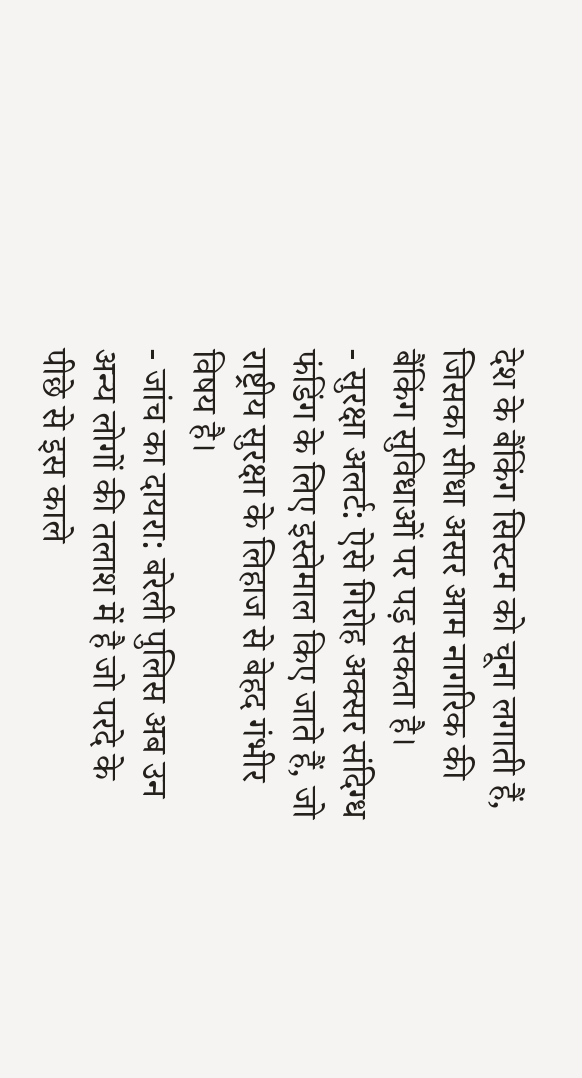देश के बैंकिंग सिस्टम को चूना लगाती हैं, जिसका सीधा असर आम नागरिक की बैंकिंग सुविधाओं पर पड़ सकता है।
- सुरक्षा अलर्ट: ऐसे गिरोह अक्सर संदिग्ध फंडिंग के लिए इस्तेमाल किए जाते हैं, जो राष्ट्रीय सुरक्षा के लिहाज से बेहद गंभीर विषय है।
- जांच का दायरा: बरेली पुलिस अब उन अन्य लोगों की तलाश में है जो परदे के पीछे से इस काले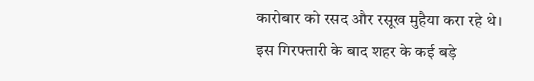कारोबार को रसद और रसूख मुहैया करा रहे थे।
इस गिरफ्तारी के बाद शहर के कई बड़े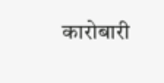कारोबारी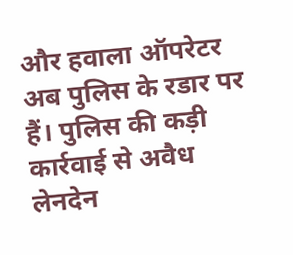और हवाला ऑपरेटर अब पुलिस के रडार पर हैं। पुलिस की कड़ी कार्रवाई से अवैध लेनदेन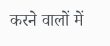करने वालों में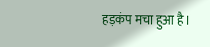हड़कंप मचा हुआ है।